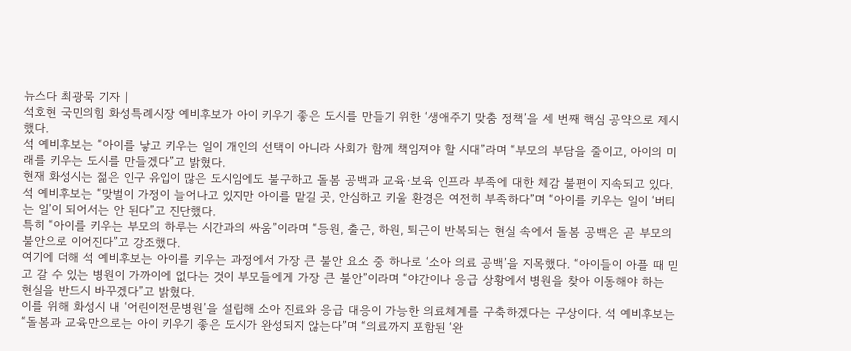뉴스다 최광묵 기자 |
석호현 국민의힘 화성특례시장 예비후보가 아이 키우기 좋은 도시를 만들기 위한 ‘생애주기 맞춤 정책’을 세 번째 핵심 공약으로 제시했다.
석 예비후보는 “아이를 낳고 키우는 일이 개인의 선택이 아니라 사회가 함께 책임져야 할 시대”라며 “부모의 부담을 줄이고, 아이의 미래를 키우는 도시를 만들겠다”고 밝혔다.
현재 화성시는 젊은 인구 유입이 많은 도시임에도 불구하고 돌봄 공백과 교육·보육 인프라 부족에 대한 체감 불편이 지속되고 있다. 석 예비후보는 “맞벌이 가정이 늘어나고 있지만 아이를 맡길 곳, 안심하고 키울 환경은 여전히 부족하다”며 “아이를 키우는 일이 ‘버티는 일’이 되어서는 안 된다”고 진단했다.
특히 “아이를 키우는 부모의 하루는 시간과의 싸움”이라며 “등원, 출근, 하원, 퇴근이 반복되는 현실 속에서 돌봄 공백은 곧 부모의 불안으로 이어진다”고 강조했다.
여기에 더해 석 예비후보는 아이를 키우는 과정에서 가장 큰 불안 요소 중 하나로 ‘소아 의료 공백’을 지목했다. “아이들이 아플 때 믿고 갈 수 있는 병원이 가까이에 없다는 것이 부모들에게 가장 큰 불안”이라며 “야간이나 응급 상황에서 병원을 찾아 이동해야 하는 현실을 반드시 바꾸겠다”고 밝혔다.
이를 위해 화성시 내 ‘어린이전문병원’을 설립해 소아 진료와 응급 대응이 가능한 의료체계를 구축하겠다는 구상이다. 석 예비후보는 “돌봄과 교육만으로는 아이 키우기 좋은 도시가 완성되지 않는다”며 “의료까지 포함된 ‘완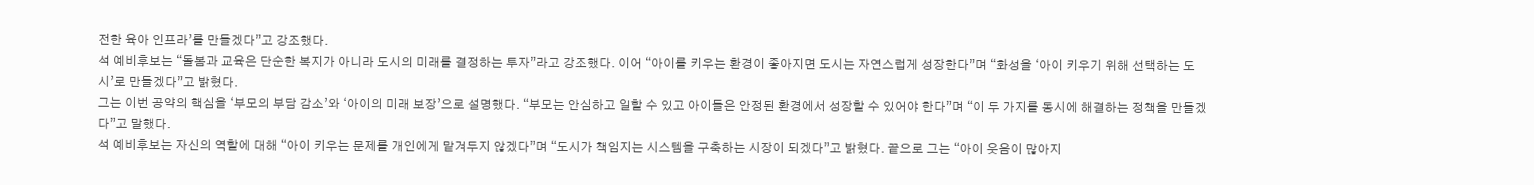전한 육아 인프라’를 만들겠다”고 강조했다.
석 예비후보는 “돌봄과 교육은 단순한 복지가 아니라 도시의 미래를 결정하는 투자”라고 강조했다. 이어 “아이를 키우는 환경이 좋아지면 도시는 자연스럽게 성장한다”며 “화성을 ‘아이 키우기 위해 선택하는 도시’로 만들겠다”고 밝혔다.
그는 이번 공약의 핵심을 ‘부모의 부담 감소’와 ‘아이의 미래 보장’으로 설명했다. “부모는 안심하고 일할 수 있고 아이들은 안정된 환경에서 성장할 수 있어야 한다”며 “이 두 가지를 동시에 해결하는 정책을 만들겠다”고 말했다.
석 예비후보는 자신의 역할에 대해 “아이 키우는 문제를 개인에게 맡겨두지 않겠다”며 “도시가 책임지는 시스템을 구축하는 시장이 되겠다”고 밝혔다. 끝으로 그는 “아이 웃음이 많아지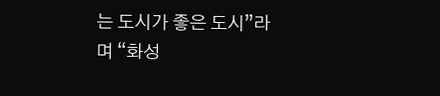는 도시가 좋은 도시”라며 “화성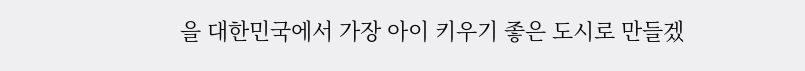을 대한민국에서 가장 아이 키우기 좋은 도시로 만들겠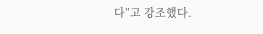다”고 강조했다.